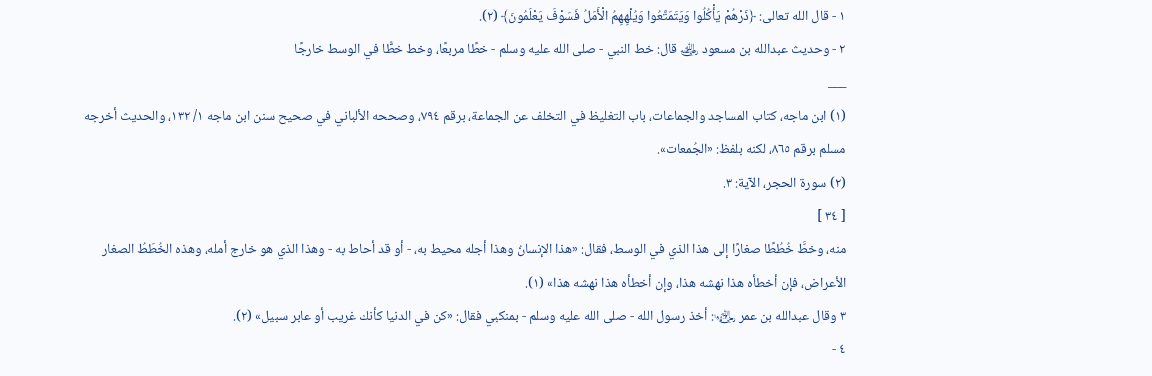١ - قال الله تعالى: ﴿ذَرْهُمْ يَأْكُلُوا وَيَتَمَتَّعُوا وَيُلْهِهِمُ الْأَمَلُ فَسَوْفَ يَعْلَمُونَ﴾ (٢).
٢ - وحديث عبدالله بن مسعود ﵁ قال: خط النبي - صلى الله عليه وسلم - خطًا مربعًا، وخط خطًّا في الوسط خارجًا
___
(١) ابن ماجه، كتاب المساجد والجماعات، باب التغليظ في التخلف عن الجماعة، برقم ٧٩٤، وصححه الألباني في صحيح سنن ابن ماجه ١/ ١٣٢، والحديث أخرجه مسلم برقم ٨٦٥، لكنه بلفظ: «الجُمعات».
(٢) سورة الحجر، الآية: ٣.
[ ٣٤ ]
منه، وخطَّ خُطُطًا صغارًا إلى هذا الذي في الوسط، فقال: «هذا الإنسانُ وهذا أجله محيط به، - أو قد أحاط به - وهذا الذي هو خارج أمله، وهذه الخُطَطُ الصغار الأعراض، فإن أخطأه هذا نهشه هذا، وإن أخطأه هذا نهشه هذا» (١).
٣ وقال عبدالله بن عمر ﵄: أخذ رسول الله - صلى الله عليه وسلم - بمنكبي فقال: «كن في الدنيا كأنك غريب أو عابر سبيل» (٢).
٤ -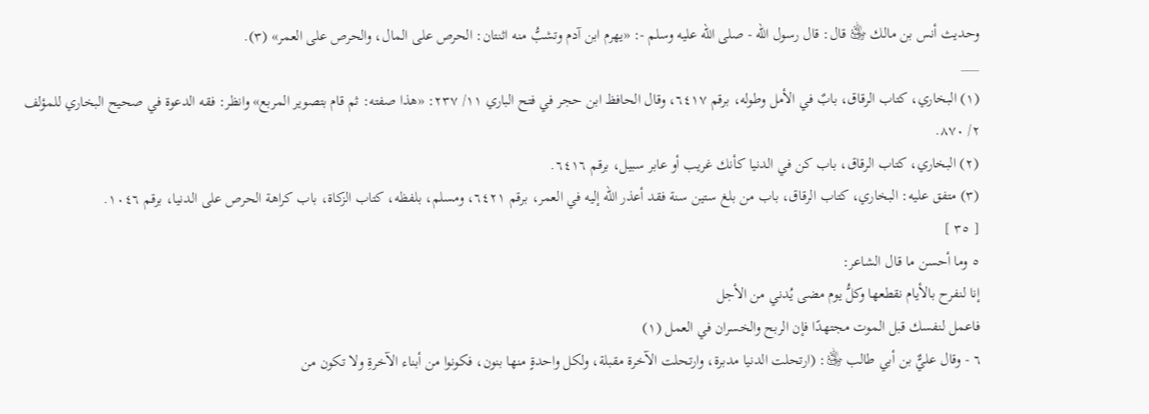وحديث أنس بن مالك ﵁ قال: قال رسول الله - صلى الله عليه وسلم -: «يهرم ابن آدم وتشبُّ منه اثنتان: الحرص على المال، والحرص على العمر» (٣).
___
(١) البخاري، كتاب الرقاق، بابٌ في الأمل وطوله، برقم ٦٤١٧، وقال الحافظ ابن حجر في فتح الباري ١١/ ٢٣٧: «هذا صفته: ثم قام بتصوير المربع» وانظر: فقه الدعوة في صحيح البخاري للمؤلف ٢/ ٨٧٠.
(٢) البخاري، كتاب الرقاق، باب كن في الدنيا كأنك غريب أو عابر سبيل، برقم ٦٤١٦.
(٣) متفق عليه: البخاري، كتاب الرقاق، باب من بلغ ستين سنة فقد أعذر الله إليه في العمر، برقم ٦٤٢١، ومسلم، بلفظه، كتاب الزكاة، باب كراهة الحرص على الدنيا، برقم ١٠٤٦.
[ ٣٥ ]
٥ وما أحسن ما قال الشاعر:
إنا لنفرح بالأيام نقطعها وكلُّ يوم مضى يُدني من الأجل
فاعمل لنفسك قبل الموت مجتهدًا فإن الربح والخسران في العمل (١)
٦ - وقال عليٌّ بن أبي طالب ﵁: (ارتحلت الدنيا مدبرة، وارتحلت الآخرة مقبلة، ولكل واحدةٍ منها بنون، فكونوا من أبناء الآخرةِ ولا تكون من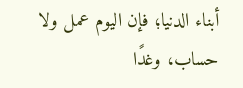أبناء الدنيا؛ فإن اليوم عمل ولا حساب، وغدًا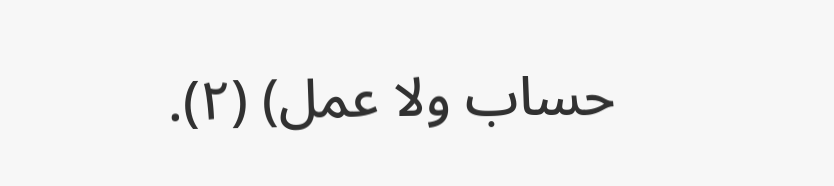حساب ولا عمل) (٢).